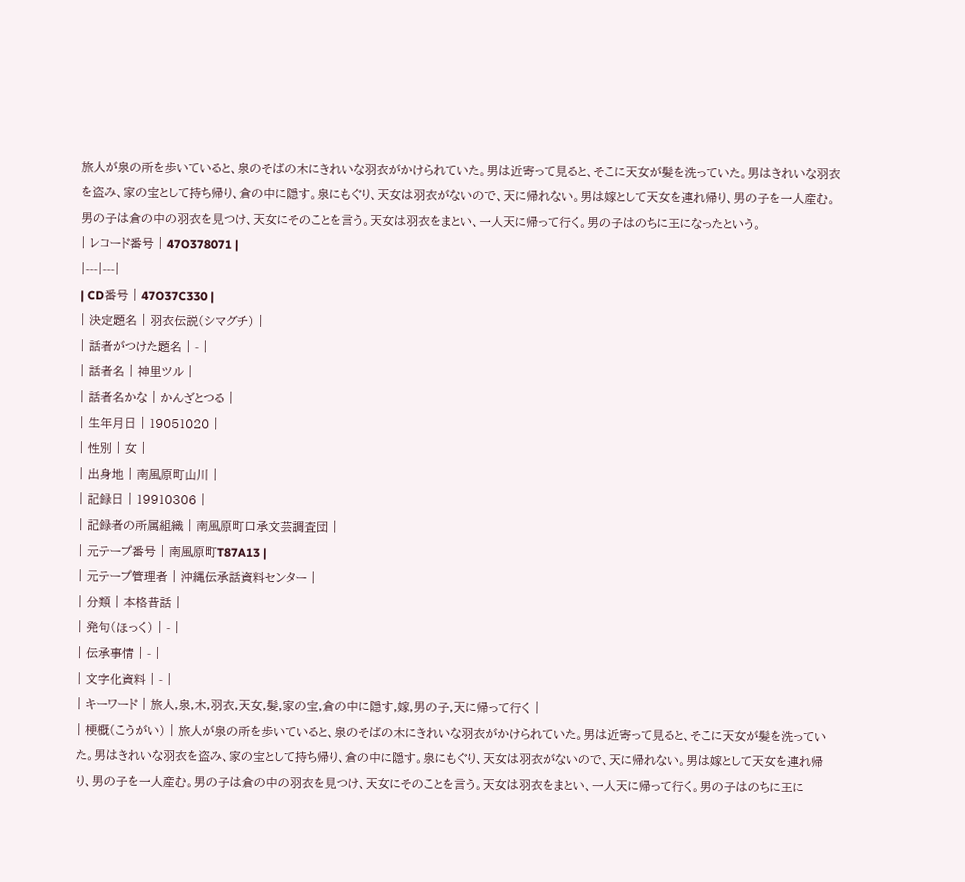旅人が泉の所を歩いていると、泉のそばの木にきれいな羽衣がかけられていた。男は近寄って見ると、そこに天女が髪を洗っていた。男はきれいな羽衣を盗み、家の宝として持ち帰り、倉の中に隠す。泉にもぐり、天女は羽衣がないので、天に帰れない。男は嫁として天女を連れ帰り、男の子を一人産む。男の子は倉の中の羽衣を見つけ、天女にそのことを言う。天女は羽衣をまとい、一人天に帰って行く。男の子はのちに王になったという。
| レコード番号 | 47O378071 |
|---|---|
| CD番号 | 47O37C330 |
| 決定題名 | 羽衣伝説(シマグチ) |
| 話者がつけた題名 | - |
| 話者名 | 神里ツル |
| 話者名かな | かんざとつる |
| 生年月日 | 19051020 |
| 性別 | 女 |
| 出身地 | 南風原町山川 |
| 記録日 | 19910306 |
| 記録者の所属組織 | 南風原町口承文芸調査団 |
| 元テープ番号 | 南風原町T87A13 |
| 元テープ管理者 | 沖縄伝承話資料センター |
| 分類 | 本格昔話 |
| 発句(ほっく) | - |
| 伝承事情 | - |
| 文字化資料 | - |
| キーワード | 旅人,泉,木,羽衣,天女,髪,家の宝,倉の中に隠す,嫁,男の子,天に帰って行く |
| 梗概(こうがい) | 旅人が泉の所を歩いていると、泉のそばの木にきれいな羽衣がかけられていた。男は近寄って見ると、そこに天女が髪を洗っていた。男はきれいな羽衣を盗み、家の宝として持ち帰り、倉の中に隠す。泉にもぐり、天女は羽衣がないので、天に帰れない。男は嫁として天女を連れ帰り、男の子を一人産む。男の子は倉の中の羽衣を見つけ、天女にそのことを言う。天女は羽衣をまとい、一人天に帰って行く。男の子はのちに王に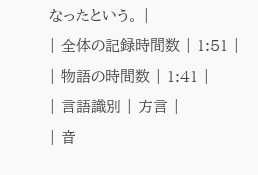なったという。 |
| 全体の記録時間数 | 1:51 |
| 物語の時間数 | 1:41 |
| 言語識別 | 方言 |
| 音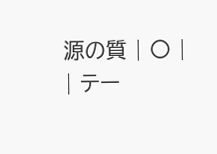源の質 | 〇 |
| テー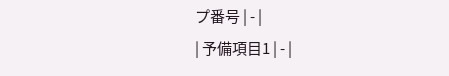プ番号 | - |
| 予備項目1 | - |